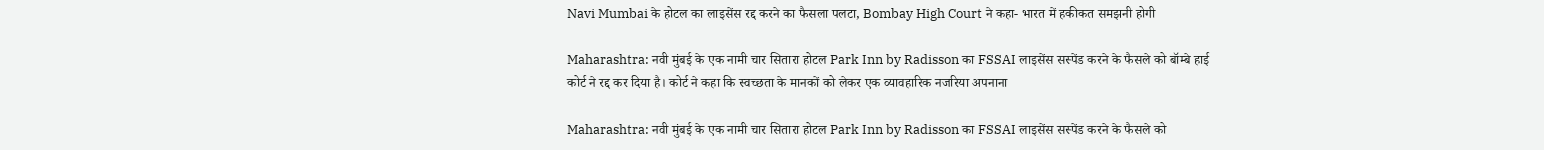Navi Mumbai के होटल का लाइसेंस रद्द करने का फैसला पलटा, Bombay High Court ने कहा- भारत में हकीकत समझनी होगी

Maharashtra: नवी मुंबई के एक नामी चार सितारा होटल Park Inn by Radisson का FSSAI लाइसेंस सस्पेंड करने के फैसले को बॉम्बे हाई कोर्ट ने रद्द कर दिया है। कोर्ट ने कहा कि स्वच्छता के मानकों को लेकर एक व्यावहारिक नजरिया अपनाना

Maharashtra: नवी मुंबई के एक नामी चार सितारा होटल Park Inn by Radisson का FSSAI लाइसेंस सस्पेंड करने के फैसले को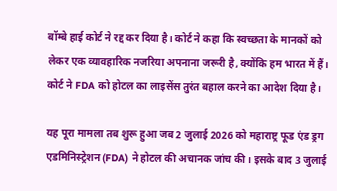बॉम्बे हाई कोर्ट ने रद्द कर दिया है। कोर्ट ने कहा कि स्वच्छता के मानकों को लेकर एक व्यावहारिक नजरिया अपनाना जरूरी है, क्योंकि हम भारत में हैं। कोर्ट ने FDA को होटल का लाइसेंस तुरंत बहाल करने का आदेश दिया है।

यह पूरा मामला तब शुरू हुआ जब 2 जुलाई 2026 को महाराष्ट्र फूड एंड ड्रग एडमिनिस्ट्रेशन (FDA) ने होटल की अचानक जांच की। इसके बाद 3 जुलाई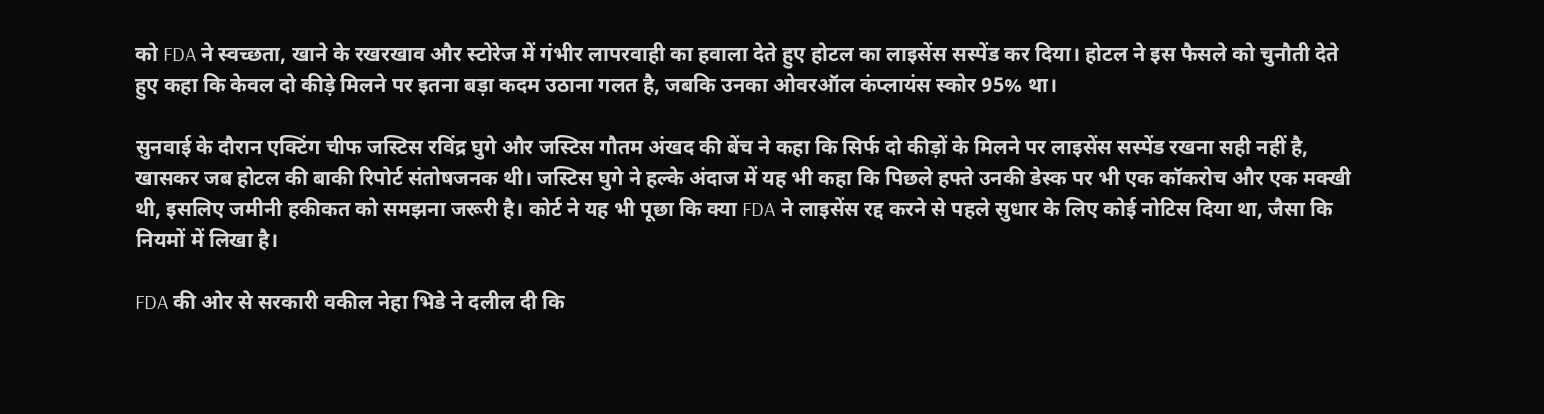को FDA ने स्वच्छता, खाने के रखरखाव और स्टोरेज में गंभीर लापरवाही का हवाला देते हुए होटल का लाइसेंस सस्पेंड कर दिया। होटल ने इस फैसले को चुनौती देते हुए कहा कि केवल दो कीड़े मिलने पर इतना बड़ा कदम उठाना गलत है, जबकि उनका ओवरऑल कंप्लायंस स्कोर 95% था।

सुनवाई के दौरान एक्टिंग चीफ जस्टिस रविंद्र घुगे और जस्टिस गौतम अंखद की बेंच ने कहा कि सिर्फ दो कीड़ों के मिलने पर लाइसेंस सस्पेंड रखना सही नहीं है, खासकर जब होटल की बाकी रिपोर्ट संतोषजनक थी। जस्टिस घुगे ने हल्के अंदाज में यह भी कहा कि पिछले हफ्ते उनकी डेस्क पर भी एक कॉकरोच और एक मक्खी थी, इसलिए जमीनी हकीकत को समझना जरूरी है। कोर्ट ने यह भी पूछा कि क्या FDA ने लाइसेंस रद्द करने से पहले सुधार के लिए कोई नोटिस दिया था, जैसा कि नियमों में लिखा है।

FDA की ओर से सरकारी वकील नेहा भिडे ने दलील दी कि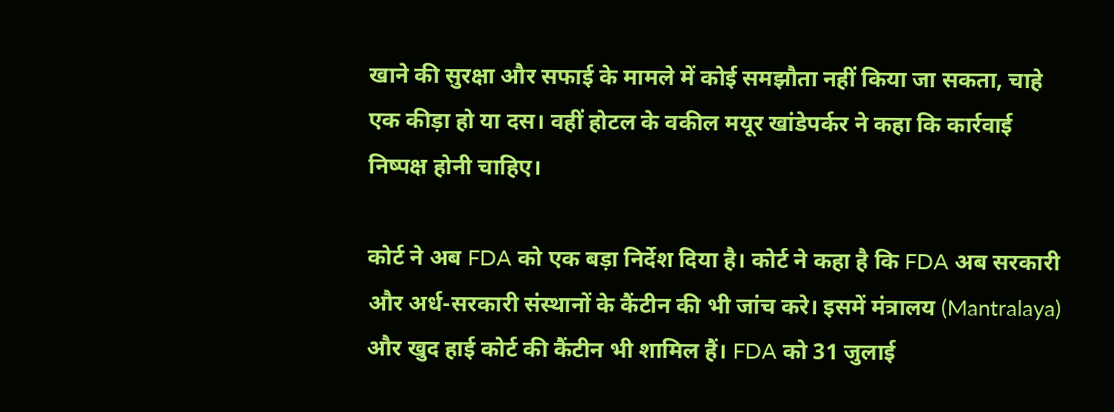खाने की सुरक्षा और सफाई के मामले में कोई समझौता नहीं किया जा सकता, चाहे एक कीड़ा हो या दस। वहीं होटल के वकील मयूर खांडेपर्कर ने कहा कि कार्रवाई निष्पक्ष होनी चाहिए।

कोर्ट ने अब FDA को एक बड़ा निर्देश दिया है। कोर्ट ने कहा है कि FDA अब सरकारी और अर्ध-सरकारी संस्थानों के कैंटीन की भी जांच करे। इसमें मंत्रालय (Mantralaya) और खुद हाई कोर्ट की कैंटीन भी शामिल हैं। FDA को 31 जुलाई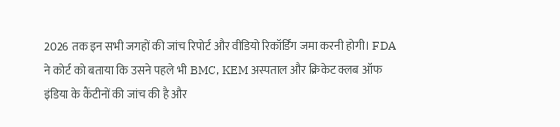2026 तक इन सभी जगहों की जांच रिपोर्ट और वीडियो रिकॉर्डिंग जमा करनी होगी। FDA ने कोर्ट को बताया कि उसने पहले भी BMC, KEM अस्पताल और क्रिकेट क्लब ऑफ इंडिया के कैंटीनों की जांच की है और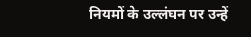नियमों के उल्लंघन पर उन्हें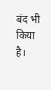बंद भी किया है।